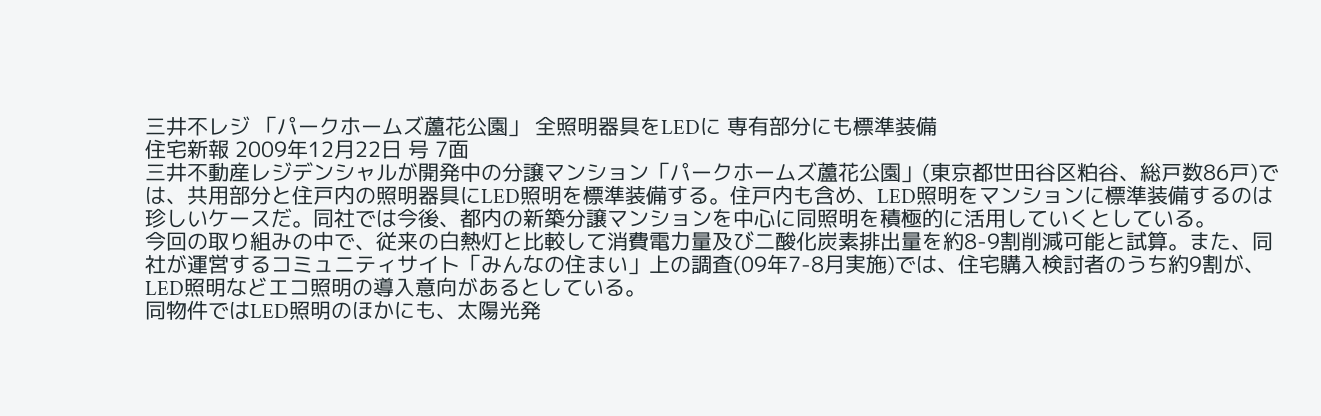三井不レジ 「パークホームズ蘆花公園」 全照明器具をLEDに 専有部分にも標準装備
住宅新報 2009年12月22日 号 7面
三井不動産レジデンシャルが開発中の分譲マンション「パークホームズ蘆花公園」(東京都世田谷区粕谷、総戸数86戸)では、共用部分と住戸内の照明器具にLED照明を標準装備する。住戸内も含め、LED照明をマンションに標準装備するのは珍しいケースだ。同社では今後、都内の新築分譲マンションを中心に同照明を積極的に活用していくとしている。
今回の取り組みの中で、従来の白熱灯と比較して消費電力量及び二酸化炭素排出量を約8-9割削減可能と試算。また、同社が運営するコミュニティサイト「みんなの住まい」上の調査(09年7-8月実施)では、住宅購入検討者のうち約9割が、LED照明などエコ照明の導入意向があるとしている。
同物件ではLED照明のほかにも、太陽光発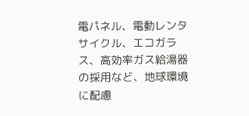電パネル、電動レンタサイクル、エコガラス、高効率ガス給湯器の採用など、地球環境に配慮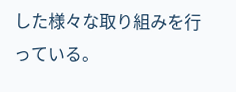した様々な取り組みを行っている。